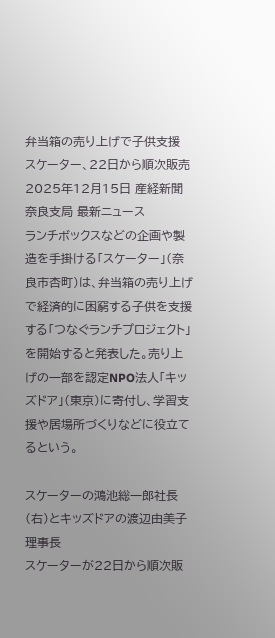弁当箱の売り上げで子供支援 スケーター、22日から順次販売
2025年12月15日 産経新聞奈良支局 最新ニュース
ランチボックスなどの企画や製造を手掛ける「スケーター」(奈良市杏町)は、弁当箱の売り上げで経済的に困窮する子供を支援する「つなぐランチプロジェクト」を開始すると発表した。売り上げの一部を認定NPO法人「キッズドア」(東京)に寄付し、学習支援や居場所づくりなどに役立てるという。

スケーターの鴻池総一郎社長(右)とキッズドアの渡辺由美子理事長
スケーターが22日から順次販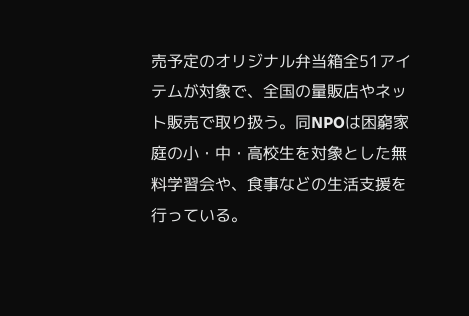売予定のオリジナル弁当箱全51アイテムが対象で、全国の量販店やネット販売で取り扱う。同NPOは困窮家庭の小・中・高校生を対象とした無料学習会や、食事などの生活支援を行っている。